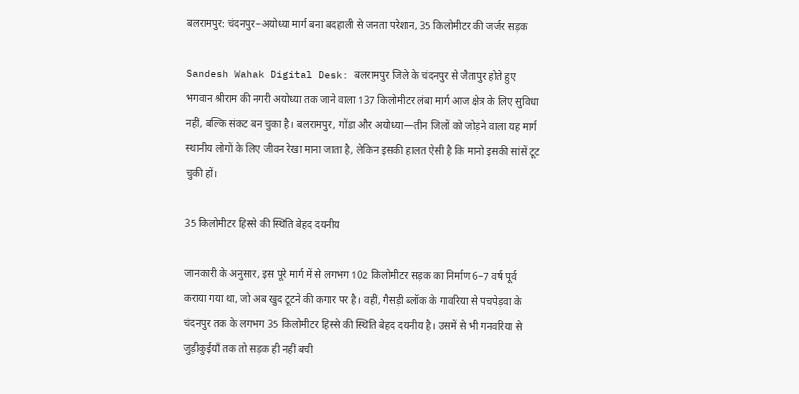बलरामपुर: चंदनपुर–अयोध्या मार्ग बना बदहाली से जनता परेशान, 35 किलोमीटर की जर्जर सड़क

Sandesh Wahak Digital Desk: बलरामपुर जिले के चंदनपुर से जैतापुर होते हुए भगवान श्रीराम की नगरी अयोध्या तक जाने वाला 137 किलोमीटर लंबा मार्ग आज क्षेत्र के लिए सुविधा नहीं, बल्कि संकट बन चुका है। बलरामपुर, गोंडा और अयोध्या—तीन जिलों को जोड़ने वाला यह मार्ग स्थानीय लोगों के लिए जीवन रेखा माना जाता है, लेकिन इसकी हालत ऐसी है कि मानो इसकी सांसें टूट चुकी हों।

35 किलोमीटर हिस्से की स्थिति बेहद दयनीय

जानकारी के अनुसार, इस पूरे मार्ग में से लगभग 102 किलोमीटर सड़क का निर्माण 6–7 वर्ष पूर्व कराया गया था, जो अब खुद टूटने की कगार पर है। वहीं, गैसड़ी ब्लॉक के गावरिया से पचपेड़वा के चंदनपुर तक के लगभग 35 किलोमीटर हिस्से की स्थिति बेहद दयनीय है। उसमें से भी गनवरिया से जुड़ीकुईयाँ तक तो सड़क ही नहीं बची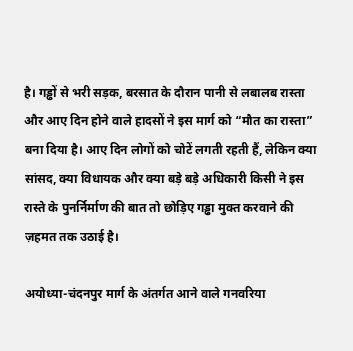है। गड्ढों से भरी सड़क, बरसात के दौरान पानी से लबालब रास्ता और आए दिन होने वाले हादसों ने इस मार्ग को “मौत का रास्ता” बना दिया है। आए दिन लोगों को चोटें लगती रहती हैं, लेकिन क्या सांसद, क्या विधायक और क्या बड़े बड़े अधिकारी किसी ने इस रास्ते के पुनर्निर्माण की बात तो छोड़िए गड्ढा मुक्त करवाने की ज़हमत तक उठाई है।

अयोध्या-चंदनपुर मार्ग के अंतर्गत आने वाले गनवरिया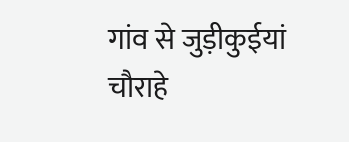गांव से जुड़ीकुईयां चौराहे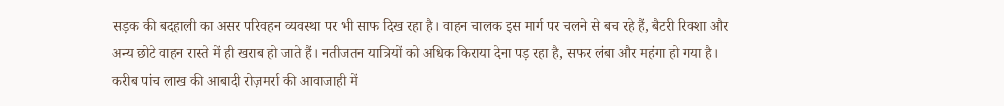सड़क की बदहाली का असर परिवहन व्यवस्था पर भी साफ दिख रहा है। वाहन चालक इस मार्ग पर चलने से बच रहे हैं, बैटरी रिक्शा और अन्य छोटे वाहन रास्ते में ही खराब हो जाते हैं। नतीजतन यात्रियों को अधिक किराया देना पड़ रहा है, सफर लंबा और महंगा हो गया है। करीब पांच लाख की आबादी रोज़मर्रा की आवाजाही में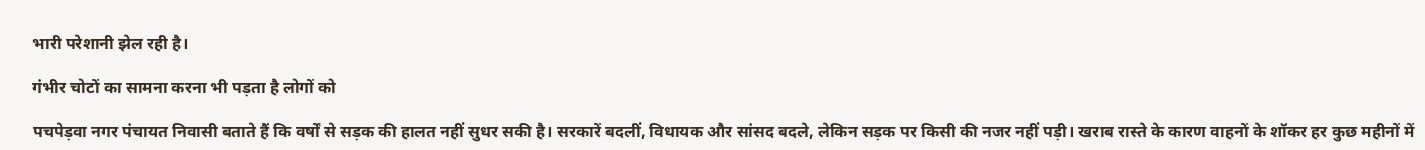भारी परेशानी झेल रही है।

गंभीर चोटों का सामना करना भी पड़ता है लोगों को

पचपेड़वा नगर पंचायत निवासी बताते हैं कि वर्षों से सड़क की हालत नहीं सुधर सकी है। सरकारें बदलीं, विधायक और सांसद बदले, लेकिन सड़क पर किसी की नजर नहीं पड़ी। खराब रास्ते के कारण वाहनों के शॉकर हर कुछ महीनों में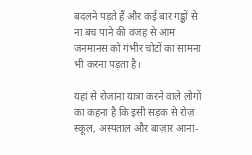बदलने पड़ते हैं और कई बार गड्ढों से ना बच पाने की वजह से आम जनमानस को गंभीर चोटों का सामना भी करना पड़ता है।

यहां से रोजाना यात्रा करने वाले लोगों का कहना है कि इसी सड़क से रोज़ स्कूल, अस्पताल और बाज़ार आना-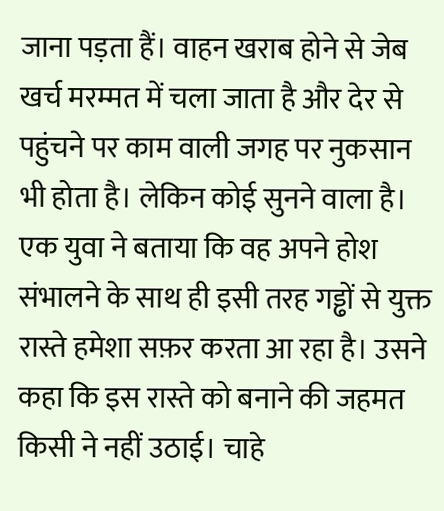जाना पड़ता हैं। वाहन खराब होने से जेब खर्च मरम्मत में चला जाता है और देर से पहुंचने पर काम वाली जगह पर नुकसान भी होता है। लेकिन कोई सुनने वाला है। एक युवा ने बताया कि वह अपने होश संभालने के साथ ही इसी तरह गड्ढों से युक्त रास्ते हमेशा सफ़र करता आ रहा है। उसने कहा कि इस रास्ते को बनाने की जहमत किसी ने नहीं उठाई। चाहे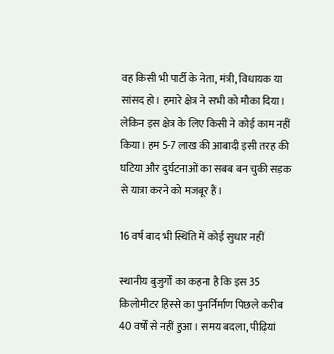वह किसी भी पार्टी के नेता, मंत्री, विधायक या सांसद हो। हमारे क्षेत्र ने सभी को मौका दिया। लेकिन इस क्षेत्र के लिए किसी ने कोई काम नहीं किया। हम 5-7 लाख की आबादी इसी तरह की घटिया और दुर्घटनाओं का सबब बन चुकी सड़क से यात्रा करने को मजबूर हैं।

16 वर्ष बाद भी स्थिति में कोई सुधार नहीं

स्थानीय बुजुर्गों का कहना है कि इस 35 किलोमीटर हिस्से का पुनर्निर्माण पिछले करीब 40 वर्षों से नहीं हुआ। समय बदला, पीढ़ियां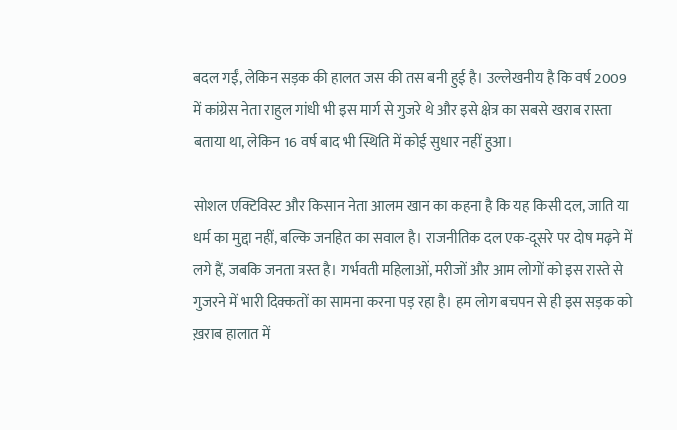बदल गईं, लेकिन सड़क की हालत जस की तस बनी हुई है। उल्लेखनीय है कि वर्ष 2009 में कांग्रेस नेता राहुल गांधी भी इस मार्ग से गुजरे थे और इसे क्षेत्र का सबसे खराब रास्ता बताया था, लेकिन 16 वर्ष बाद भी स्थिति में कोई सुधार नहीं हुआ।

सोशल एक्टिविस्ट और किसान नेता आलम खान का कहना है कि यह किसी दल, जाति या धर्म का मुद्दा नहीं, बल्कि जनहित का सवाल है। राजनीतिक दल एक-दूसरे पर दोष मढ़ने में लगे हैं, जबकि जनता त्रस्त है। गर्भवती महिलाओं, मरीजों और आम लोगों को इस रास्ते से गुजरने में भारी दिक्कतों का सामना करना पड़ रहा है। हम लोग बचपन से ही इस सड़क को ख़राब हालात में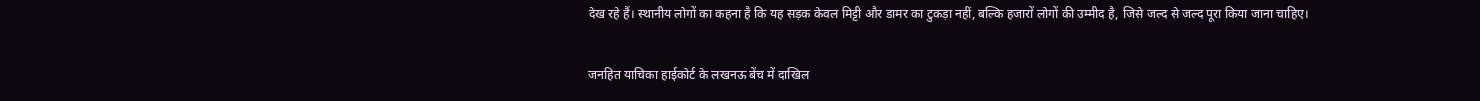देख रहे हैं। स्थानीय लोगों का कहना है कि यह सड़क केवल मिट्टी और डामर का टुकड़ा नहीं, बल्कि हजारों लोगों की उम्मीद है, जिसे जल्द से जल्द पूरा किया जाना चाहिए।

जनहित याचिका हाईकोर्ट के लखनऊ बेंच में दाखिल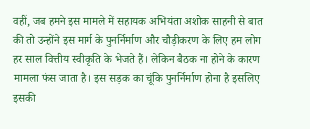वहीं, जब हमने इस मामले में सहायक अभियंता अशोक साहनी से बात की तो उन्होंने इस मार्ग के पुनर्निर्माण और चौड़ीकरण के लिए हम लोग हर साल वित्तीय स्वीकृति के भेजते हैं। लेकिन बैठक ना होने के कारण मामला फंस जाता है। इस सड़क का चूंकि पुनर्निर्माण होना है इसलिए इसकी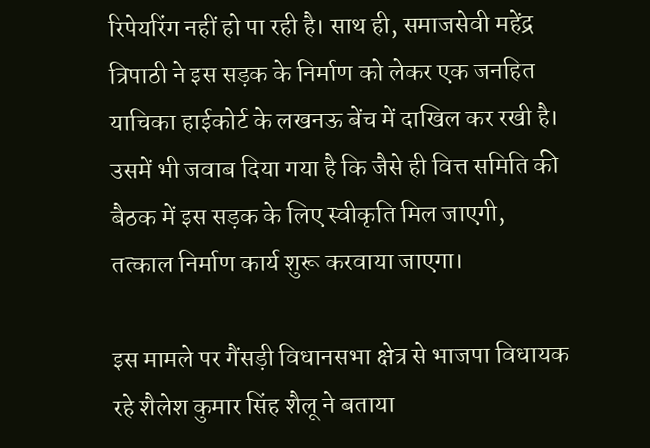रिपेयरिंग नहीं हो पा रही है। साथ ही, समाजसेवी महेंद्र त्रिपाठी ने इस सड़क के निर्माण को लेकर एक जनहित याचिका हाईकोर्ट के लखनऊ बेंच में दाखिल कर रखी है। उसमें भी जवाब दिया गया है कि जैसे ही वित्त समिति की बैठक में इस सड़क के लिए स्वीकृति मिल जाएगी, तत्काल निर्माण कार्य शुरू करवाया जाएगा।

इस मामले पर गैंसड़ी विधानसभा क्षेत्र से भाजपा विधायक रहे शैलेश कुमार सिंह शैलू ने बताया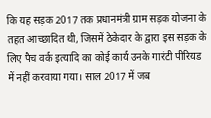कि यह सड़क 2017 तक प्रधानमंत्री ग्राम सड़क योजना के तहत आच्छादित थी, जिसमें ठेकेदार के द्वारा इस सड़क के लिए पैच वर्क इत्यादि का कोई कार्य उनके गारंटी पीरियड में नहीं करवाया गया। साल 2017 में जब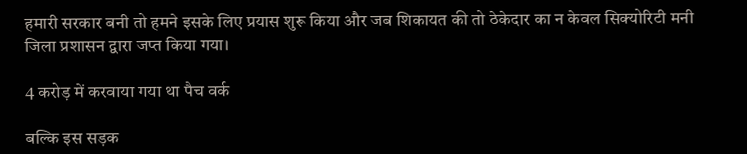हमारी सरकार बनी तो हमने इसके लिए प्रयास शुरू किया और जब शिकायत की तो ठेकेदार का न केवल सिक्योरिटी मनी जिला प्रशासन द्वारा जप्त किया गया।

4 करोड़ में करवाया गया था पैच वर्क

बल्कि इस सड़क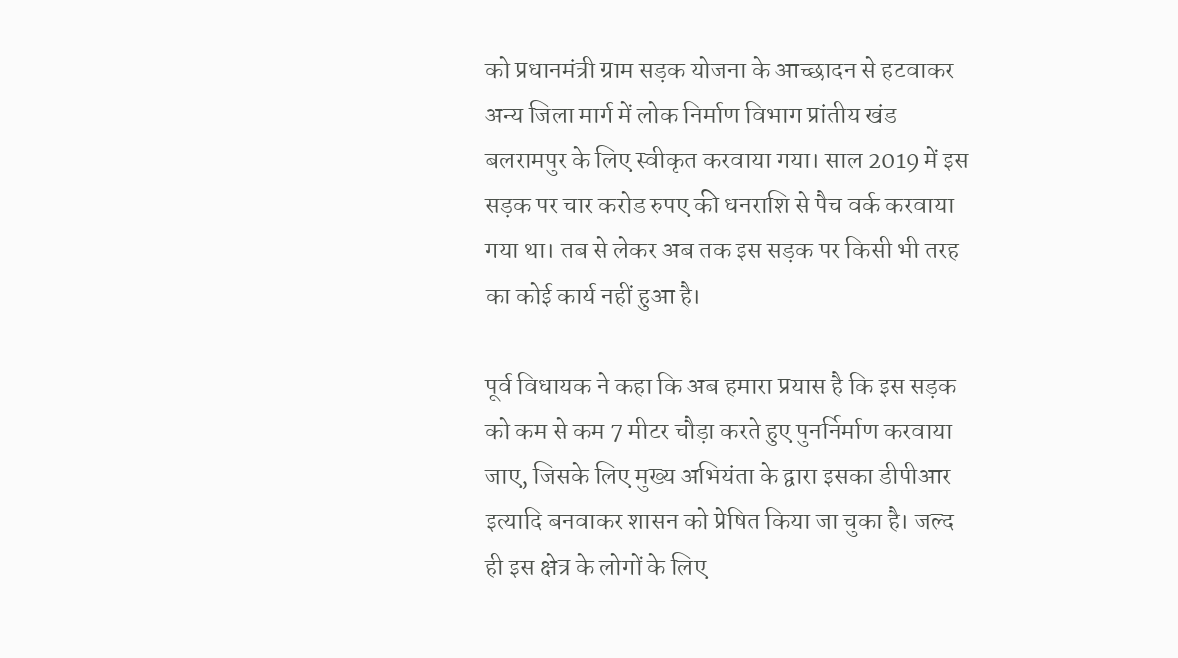को प्रधानमंत्री ग्राम सड़क योजना के आच्छादन से हटवाकर अन्य जिला मार्ग में लोक निर्माण विभाग प्रांतीय खंड बलरामपुर के लिए स्वीकृत करवाया गया। साल 2019 में इस सड़क पर चार करोड रुपए की धनराशि से पैच वर्क करवाया गया था। तब से लेकर अब तक इस सड़क पर किसी भी तरह का कोई कार्य नहीं हुआ है।

पूर्व विधायक ने कहा कि अब हमारा प्रयास है कि इस सड़क को कम से कम 7 मीटर चौड़ा करते हुए पुनर्निर्माण करवाया जाए, जिसके लिए मुख्य अभियंता के द्वारा इसका डीपीआर इत्यादि बनवाकर शासन को प्रेषित किया जा चुका है। जल्द ही इस क्षेत्र के लोगों के लिए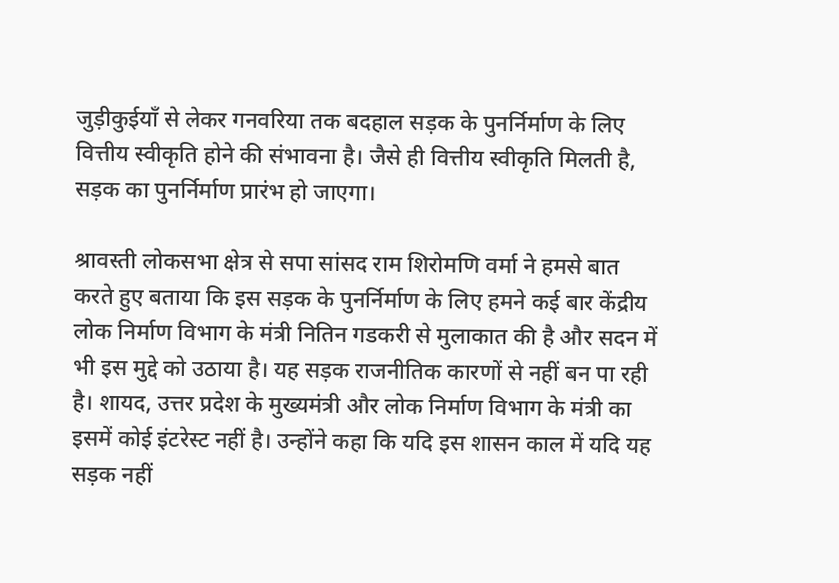जुड़ीकुईयाँ से लेकर गनवरिया तक बदहाल सड़क के पुनर्निर्माण के लिए वित्तीय स्वीकृति होने की संभावना है। जैसे ही वित्तीय स्वीकृति मिलती है, सड़क का पुनर्निर्माण प्रारंभ हो जाएगा।

श्रावस्ती लोकसभा क्षेत्र से सपा सांसद राम शिरोमणि वर्मा ने हमसे बात करते हुए बताया कि इस सड़क के पुनर्निर्माण के लिए हमने कई बार केंद्रीय लोक निर्माण विभाग के मंत्री नितिन गडकरी से मुलाकात की है और सदन में भी इस मुद्दे को उठाया है। यह सड़क राजनीतिक कारणों से नहीं बन पा रही है। शायद, उत्तर प्रदेश के मुख्यमंत्री और लोक निर्माण विभाग के मंत्री का इसमें कोई इंटरेस्ट नहीं है। उन्होंने कहा कि यदि इस शासन काल में यदि यह सड़क नहीं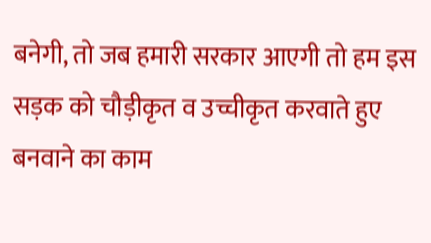बनेगी, तो जब हमारी सरकार आएगी तो हम इस सड़क को चौड़ीकृत व उच्चीकृत करवाते हुए बनवाने का काम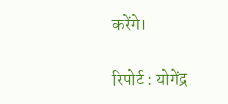करेंगे।

रिपोर्ट : योगेंद्र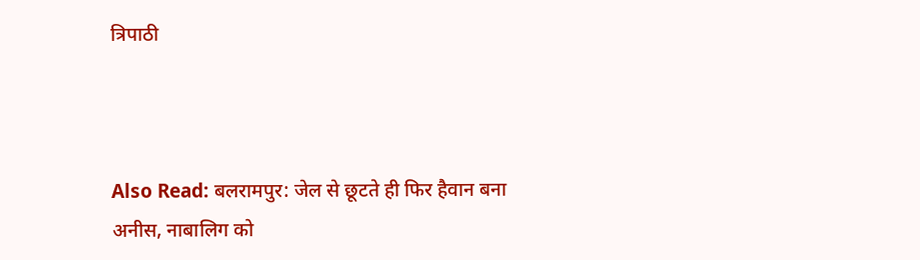त्रिपाठी



Also Read: बलरामपुर: जेल से छूटते ही फिर हैवान बना अनीस, नाबालिग को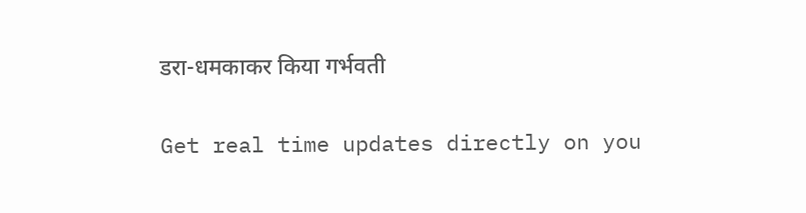डरा-धमकाकर किया गर्भवती

Get real time updates directly on you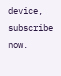device, subscribe now.